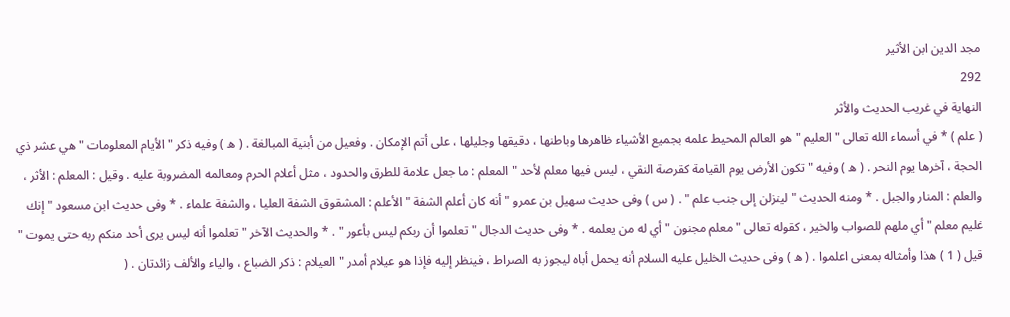مجد الدين ابن الأثير
292
النهاية في غريب الحديث والأثر
( علم ) * في أسماء الله تعالى " العليم " هو العالم المحيط علمه بجميع الأشياء ظاهرها وباطنها ، دقيقها وجليلها ، على أتم الإمكان . وفعيل من أبنية المبالغة . ( ه ) وفيه ذكر " الأيام المعلومات " هي عشر ذي الحجة ، آخرها يوم النحر . ( ه ) وفيه " تكون الأرض يوم القيامة كقرصة النقي ، ليس فيها معلم لأحد " المعلم : ما جعل علامة للطرق والحدود ، مثل أعلام الحرم ومعالمه المضروبة عليه . وقيل : المعلم : الأثر ، والعلم : المنار والجبل . * ومنه الحديث " لينزلن إلى جنب علم " . ( س ) وفى حديث سهيل بن عمرو " أنه كان أعلم الشفة " الأعلم : المشقوق الشفة العليا ، والشفة علماء . * وفى حديث ابن مسعود " إنك غليم معلم " أي ملهم للصواب والخير ، كقوله تعالى " معلم مجنون " أي له من يعلمه . * وفى حديث الدجال " تعلموا أن ربكم ليس بأعور " . * والحديث الآخر " تعلموا أنه ليس يرى أحد منكم ربه حتى يموت " قيل ( 1 ) هذا وأمثاله بمعنى اعلموا . ( ه ) وفى حديث الخليل عليه السلام أنه يحمل أباه ليجوز به الصراط ، فينظر إليه فإذا هو عيلام أمدر " العيلام : ذكر الضباع ، والياء والألف زائدتان . (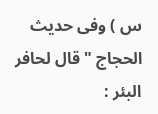س ) وفى حديث الحجاج " قال لحافر البئر :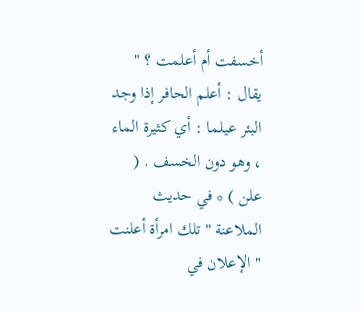أخسفت أم أعلمت ؟ " يقال : أعلم الحافر إذا وجد البئر عيلما : أي كثيرة الماء ، وهو دون الخسف . ( علن ) * في حديث الملاعنة " تلك امرأة أعلنت " الإعلان في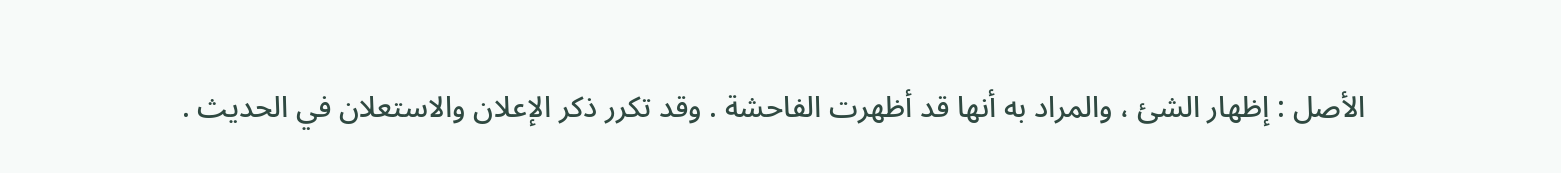الأصل : إظهار الشئ ، والمراد به أنها قد أظهرت الفاحشة . وقد تكرر ذكر الإعلان والاستعلان في الحديث .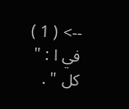--> ( 1 ) في ا : " كل " .